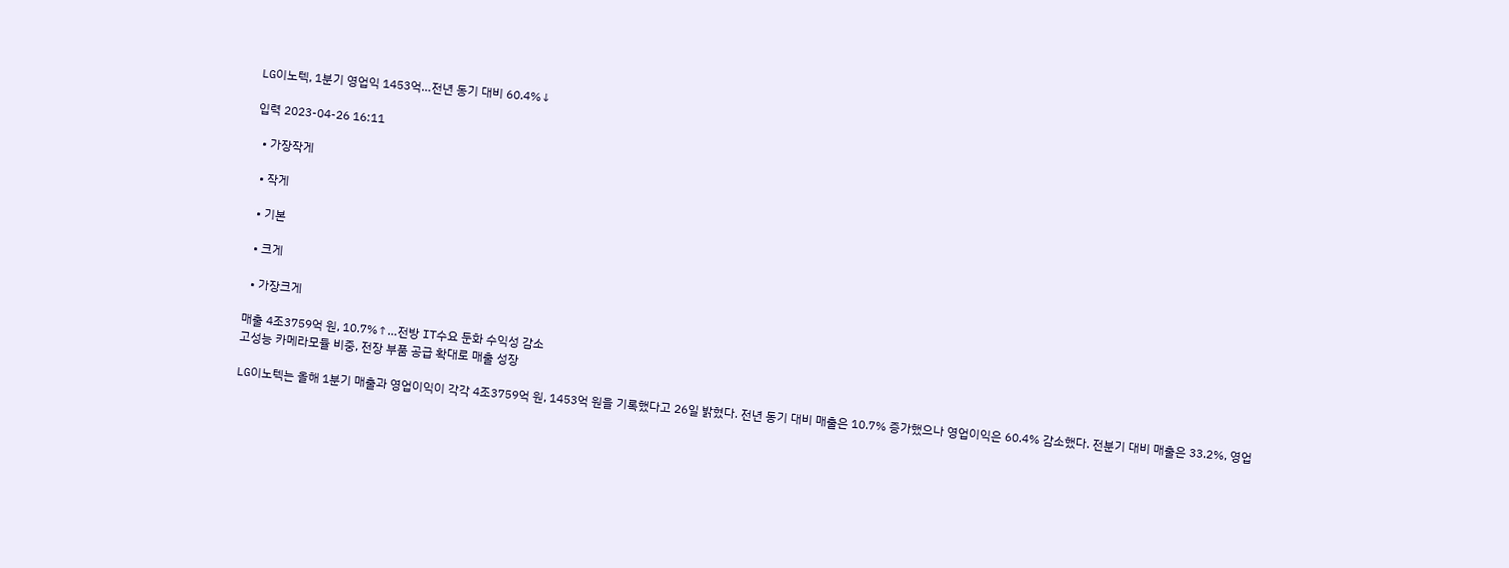LG이노텍, 1분기 영업익 1453억…전년 동기 대비 60.4%↓

입력 2023-04-26 16:11

  • 가장작게

  • 작게

  • 기본

  • 크게

  • 가장크게

매출 4조3759억 원, 10.7%↑…전방 IT수요 둔화 수익성 감소
고성능 카메라모듈 비중, 전장 부품 공급 확대로 매출 성장

LG이노텍는 올해 1분기 매출과 영업이익이 각각 4조3759억 원, 1453억 원을 기록했다고 26일 밝혔다. 전년 동기 대비 매출은 10.7% 증가했으나 영업이익은 60.4% 감소했다. 전분기 대비 매출은 33.2%, 영업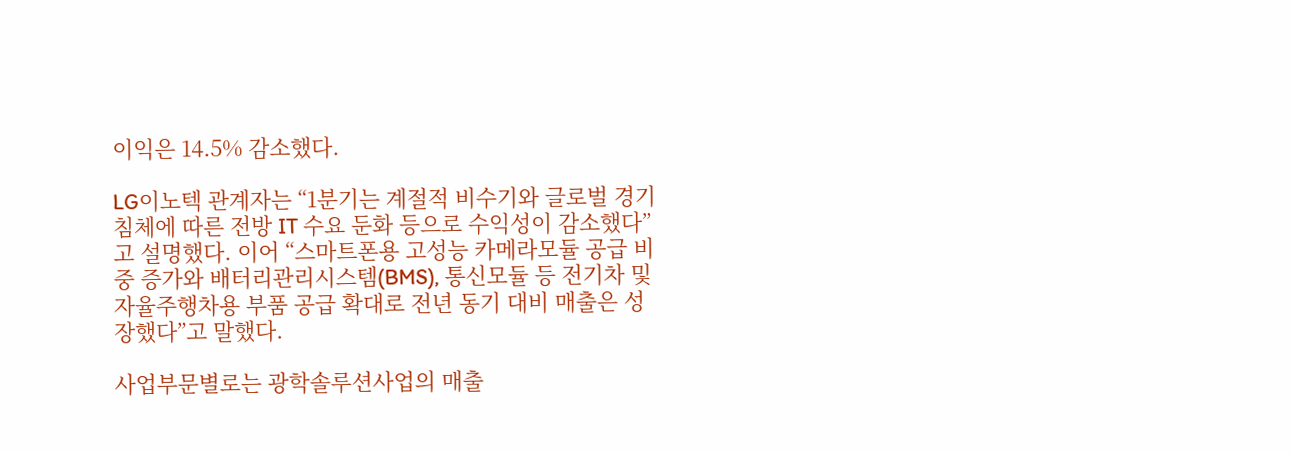이익은 14.5% 감소했다.

LG이노텍 관계자는 “1분기는 계절적 비수기와 글로벌 경기 침체에 따른 전방 IT 수요 둔화 등으로 수익성이 감소했다”고 설명했다. 이어 “스마트폰용 고성능 카메라모듈 공급 비중 증가와 배터리관리시스템(BMS), 통신모듈 등 전기차 및 자율주행차용 부품 공급 확대로 전년 동기 대비 매출은 성장했다”고 말했다.

사업부문별로는 광학솔루션사업의 매출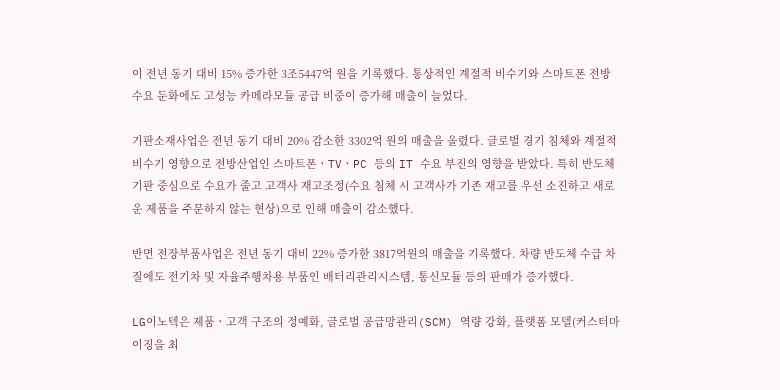이 전년 동기 대비 15% 증가한 3조5447억 원을 기록했다. 통상적인 계절적 비수기와 스마트폰 전방 수요 둔화에도 고성능 카메라모듈 공급 비중이 증가해 매출이 늘었다.

기판소재사업은 전년 동기 대비 20% 감소한 3302억 원의 매출을 올렸다. 글로벌 경기 침체와 계절적 비수기 영향으로 전방산업인 스마트폰ㆍTVㆍPC 등의 IT 수요 부진의 영향을 받았다. 특히 반도체 기판 중심으로 수요가 줄고 고객사 재고조정(수요 침체 시 고객사가 기존 재고를 우선 소진하고 새로운 제품을 주문하지 않는 현상)으로 인해 매출이 감소했다.

반면 전장부품사업은 전년 동기 대비 22% 증가한 3817억원의 매출을 기록했다. 차량 반도체 수급 차질에도 전기차 및 자율주행차용 부품인 배터리관리시스템, 통신모듈 등의 판매가 증가했다.

LG이노텍은 제품ㆍ고객 구조의 정예화, 글로벌 공급망관리(SCM) 역량 강화, 플랫폼 모델(커스터마이징을 최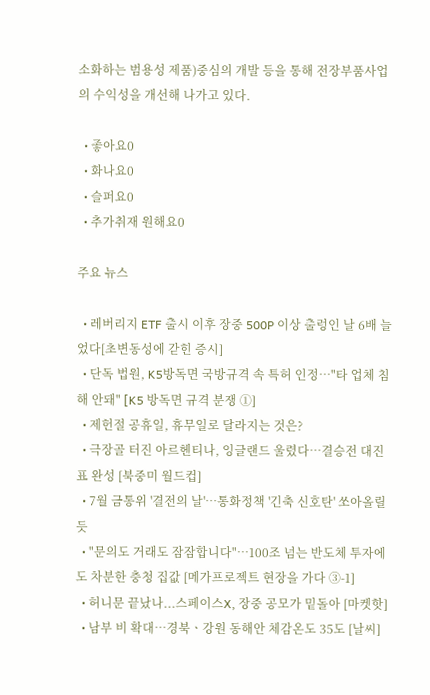소화하는 범용성 제품)중심의 개발 등을 통해 전장부품사업의 수익성을 개선해 나가고 있다.

  • 좋아요0
  • 화나요0
  • 슬퍼요0
  • 추가취재 원해요0

주요 뉴스

  • 레버리지 ETF 출시 이후 장중 500P 이상 출렁인 날 6배 늘었다[초변동성에 갇힌 증시]
  • 단독 법원, K5방독면 국방규격 속 특허 인정…"타 업체 침해 안돼" [K5 방독면 규격 분쟁 ①]
  • 제헌절 공휴일, 휴무일로 달라지는 것은?
  • 극장골 터진 아르헨티나, 잉글랜드 울렸다…결승전 대진표 완성 [북중미 월드컵]
  • 7월 금통위 '결전의 날'⋯통화정책 '긴축 신호탄' 쏘아올릴 듯
  • "문의도 거래도 잠잠합니다"…100조 넘는 반도체 투자에도 차분한 충청 집값 [메가프로젝트 현장을 가다 ③-1]
  • 허니문 끝났나...스페이스X, 장중 공모가 밑돌아 [마켓핫]
  • 남부 비 확대⋯경북ㆍ강원 동해안 체감온도 35도 [날씨]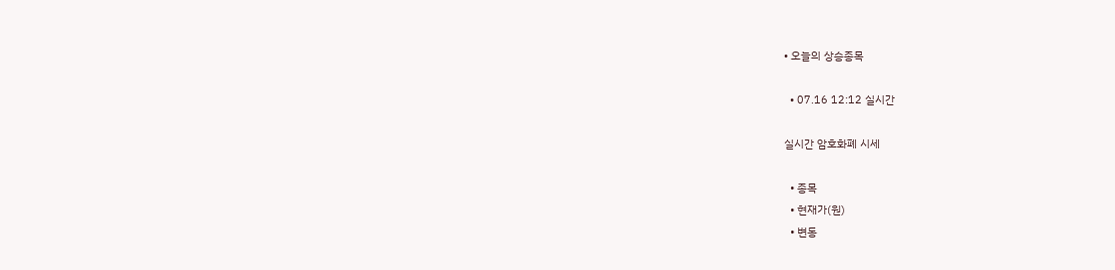• 오늘의 상승종목

  • 07.16 12:12 실시간

실시간 암호화폐 시세

  • 종목
  • 현재가(원)
  • 변동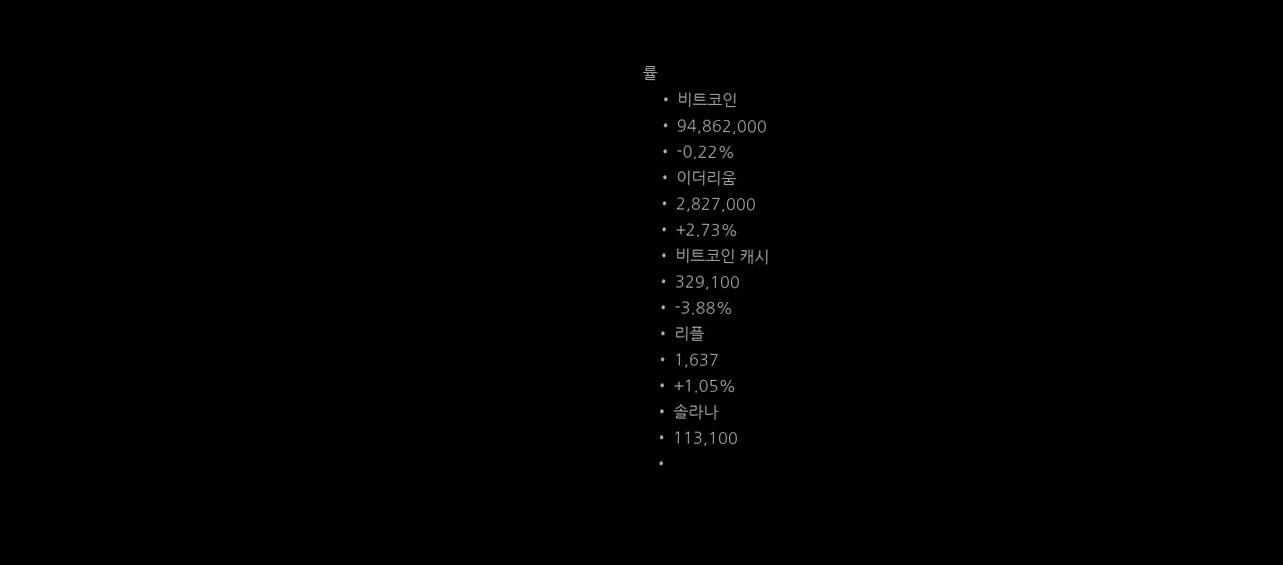률
    • 비트코인
    • 94,862,000
    • -0.22%
    • 이더리움
    • 2,827,000
    • +2.73%
    • 비트코인 캐시
    • 329,100
    • -3.88%
    • 리플
    • 1,637
    • +1.05%
    • 솔라나
    • 113,100
    •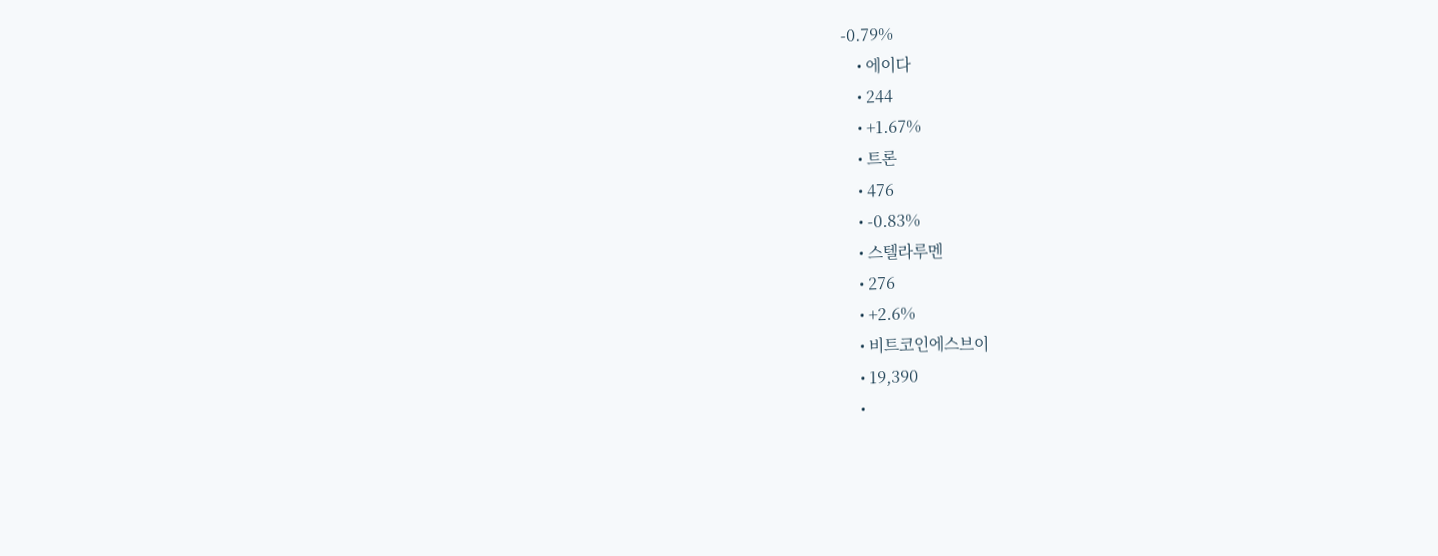-0.79%
    • 에이다
    • 244
    • +1.67%
    • 트론
    • 476
    • -0.83%
    • 스텔라루멘
    • 276
    • +2.6%
    • 비트코인에스브이
    • 19,390
    •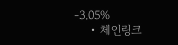-3.05%
    • 체인링크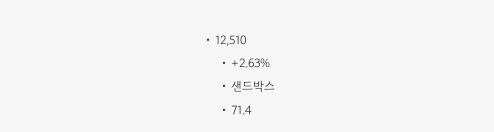• 12,510
    • +2.63%
    • 샌드박스
    • 71.4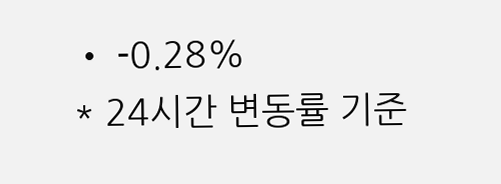• -0.28%
* 24시간 변동률 기준